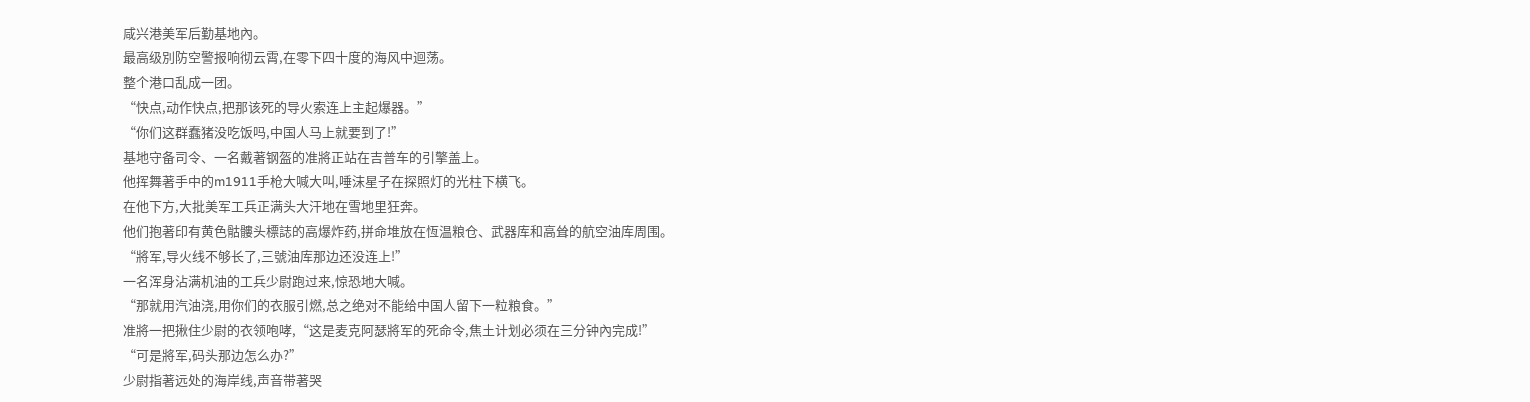咸兴港美军后勤基地內。
最高级別防空警报响彻云霄,在零下四十度的海风中迴荡。
整个港口乱成一团。
“快点,动作快点,把那该死的导火索连上主起爆器。”
“你们这群蠢猪没吃饭吗,中国人马上就要到了!”
基地守备司令、一名戴著钢盔的准將正站在吉普车的引擎盖上。
他挥舞著手中的m1911手枪大喊大叫,唾沫星子在探照灯的光柱下横飞。
在他下方,大批美军工兵正满头大汗地在雪地里狂奔。
他们抱著印有黄色骷髏头標誌的高爆炸药,拼命堆放在恆温粮仓、武器库和高耸的航空油库周围。
“將军,导火线不够长了,三號油库那边还没连上!”
一名浑身沾满机油的工兵少尉跑过来,惊恐地大喊。
“那就用汽油浇,用你们的衣服引燃,总之绝对不能给中国人留下一粒粮食。”
准將一把揪住少尉的衣领咆哮,“这是麦克阿瑟將军的死命令,焦土计划必须在三分钟內完成!”
“可是將军,码头那边怎么办?”
少尉指著远处的海岸线,声音带著哭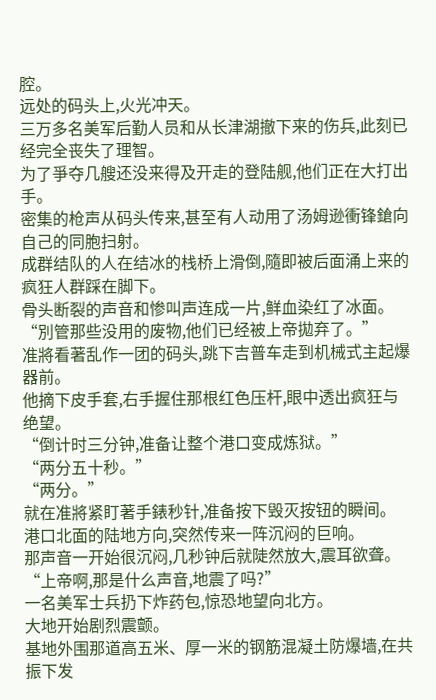腔。
远处的码头上,火光冲天。
三万多名美军后勤人员和从长津湖撤下来的伤兵,此刻已经完全丧失了理智。
为了爭夺几艘还没来得及开走的登陆舰,他们正在大打出手。
密集的枪声从码头传来,甚至有人动用了汤姆逊衝锋鎗向自己的同胞扫射。
成群结队的人在结冰的栈桥上滑倒,隨即被后面涌上来的疯狂人群踩在脚下。
骨头断裂的声音和惨叫声连成一片,鲜血染红了冰面。
“別管那些没用的废物,他们已经被上帝拋弃了。”
准將看著乱作一团的码头,跳下吉普车走到机械式主起爆器前。
他摘下皮手套,右手握住那根红色压杆,眼中透出疯狂与绝望。
“倒计时三分钟,准备让整个港口变成炼狱。”
“两分五十秒。”
“两分。”
就在准將紧盯著手錶秒针,准备按下毁灭按钮的瞬间。
港口北面的陆地方向,突然传来一阵沉闷的巨响。
那声音一开始很沉闷,几秒钟后就陡然放大,震耳欲聋。
“上帝啊,那是什么声音,地震了吗?”
一名美军士兵扔下炸药包,惊恐地望向北方。
大地开始剧烈震颤。
基地外围那道高五米、厚一米的钢筋混凝土防爆墙,在共振下发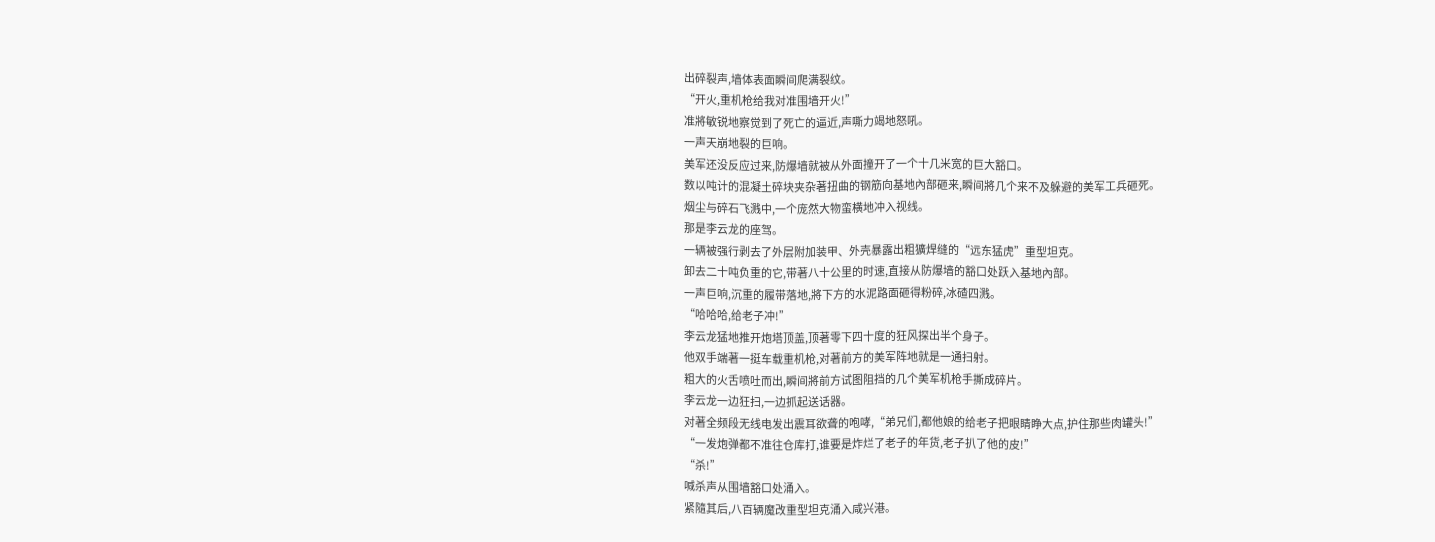出碎裂声,墙体表面瞬间爬满裂纹。
“开火,重机枪给我对准围墙开火!”
准將敏锐地察觉到了死亡的逼近,声嘶力竭地怒吼。
一声天崩地裂的巨响。
美军还没反应过来,防爆墙就被从外面撞开了一个十几米宽的巨大豁口。
数以吨计的混凝土碎块夹杂著扭曲的钢筋向基地內部砸来,瞬间將几个来不及躲避的美军工兵砸死。
烟尘与碎石飞溅中,一个庞然大物蛮横地冲入视线。
那是李云龙的座驾。
一辆被强行剥去了外层附加装甲、外壳暴露出粗獷焊缝的“远东猛虎”重型坦克。
卸去二十吨负重的它,带著八十公里的时速,直接从防爆墙的豁口处跃入基地內部。
一声巨响,沉重的履带落地,將下方的水泥路面砸得粉碎,冰碴四溅。
“哈哈哈,给老子冲!”
李云龙猛地推开炮塔顶盖,顶著零下四十度的狂风探出半个身子。
他双手端著一挺车载重机枪,对著前方的美军阵地就是一通扫射。
粗大的火舌喷吐而出,瞬间將前方试图阻挡的几个美军机枪手撕成碎片。
李云龙一边狂扫,一边抓起送话器。
对著全频段无线电发出震耳欲聋的咆哮,“弟兄们,都他娘的给老子把眼睛睁大点,护住那些肉罐头!”
“一发炮弹都不准往仓库打,谁要是炸烂了老子的年货,老子扒了他的皮!”
“杀!”
喊杀声从围墙豁口处涌入。
紧隨其后,八百辆魔改重型坦克涌入咸兴港。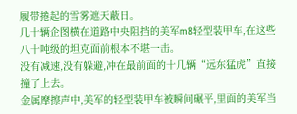履带捲起的雪雾遮天蔽日。
几十辆企图横在道路中央阻挡的美军m8轻型装甲车,在这些八十吨级的坦克面前根本不堪一击。
没有减速,没有躲避,冲在最前面的十几辆“远东猛虎”直接撞了上去。
金属摩擦声中,美军的轻型装甲车被瞬间碾平,里面的美军当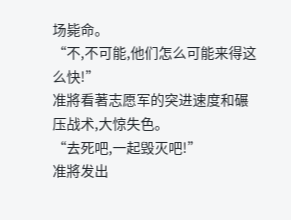场毙命。
“不,不可能,他们怎么可能来得这么快!”
准將看著志愿军的突进速度和碾压战术,大惊失色。
“去死吧,一起毁灭吧!”
准將发出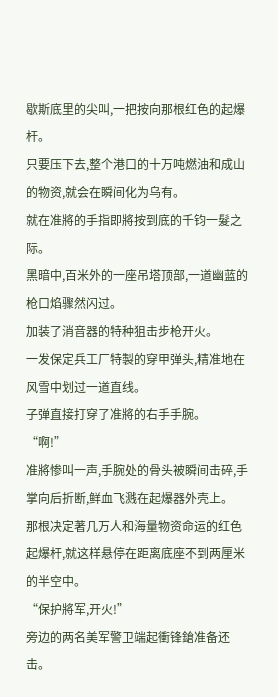歇斯底里的尖叫,一把按向那根红色的起爆杆。
只要压下去,整个港口的十万吨燃油和成山的物资,就会在瞬间化为乌有。
就在准將的手指即將按到底的千钧一髮之际。
黑暗中,百米外的一座吊塔顶部,一道幽蓝的枪口焰骤然闪过。
加装了消音器的特种狙击步枪开火。
一发保定兵工厂特製的穿甲弹头,精准地在风雪中划过一道直线。
子弹直接打穿了准將的右手手腕。
“啊!”
准將惨叫一声,手腕处的骨头被瞬间击碎,手掌向后折断,鲜血飞溅在起爆器外壳上。
那根决定著几万人和海量物资命运的红色起爆杆,就这样悬停在距离底座不到两厘米的半空中。
“保护將军,开火!”
旁边的两名美军警卫端起衝锋鎗准备还击。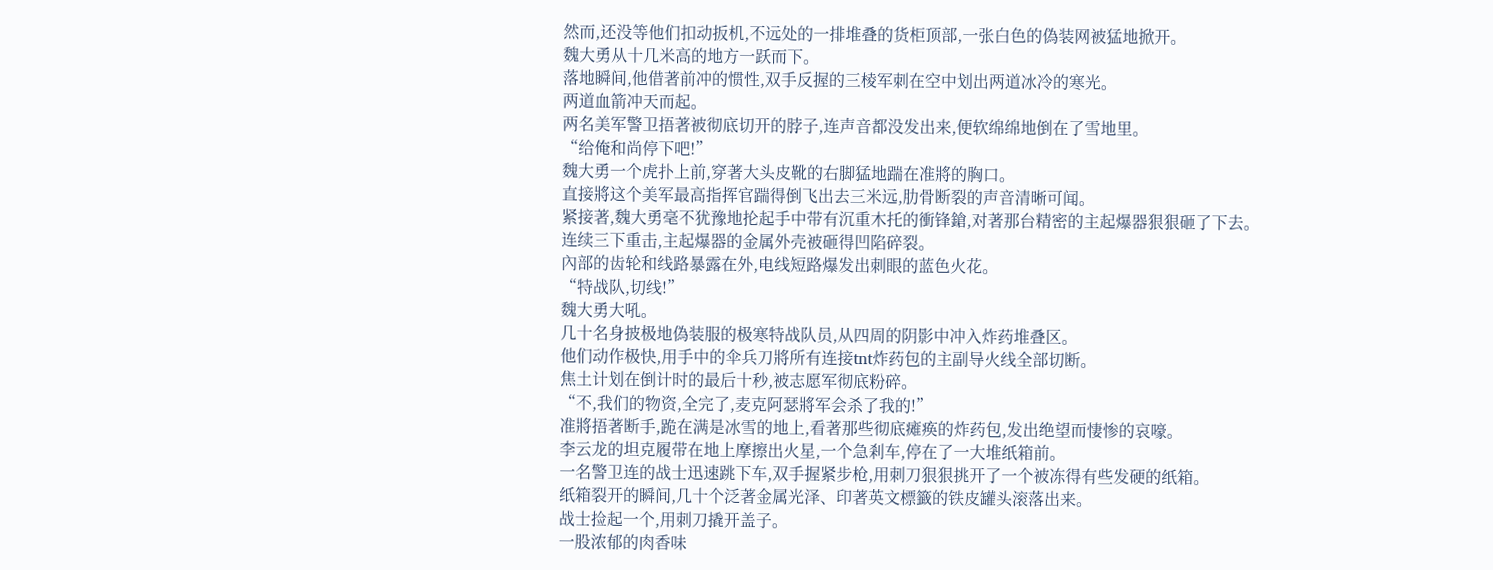然而,还没等他们扣动扳机,不远处的一排堆叠的货柜顶部,一张白色的偽装网被猛地掀开。
魏大勇从十几米高的地方一跃而下。
落地瞬间,他借著前冲的惯性,双手反握的三棱军刺在空中划出两道冰冷的寒光。
两道血箭冲天而起。
两名美军警卫捂著被彻底切开的脖子,连声音都没发出来,便软绵绵地倒在了雪地里。
“给俺和尚停下吧!”
魏大勇一个虎扑上前,穿著大头皮靴的右脚猛地踹在准將的胸口。
直接將这个美军最高指挥官踹得倒飞出去三米远,肋骨断裂的声音清晰可闻。
紧接著,魏大勇毫不犹豫地抡起手中带有沉重木托的衝锋鎗,对著那台精密的主起爆器狠狠砸了下去。
连续三下重击,主起爆器的金属外壳被砸得凹陷碎裂。
內部的齿轮和线路暴露在外,电线短路爆发出刺眼的蓝色火花。
“特战队,切线!”
魏大勇大吼。
几十名身披极地偽装服的极寒特战队员,从四周的阴影中冲入炸药堆叠区。
他们动作极快,用手中的伞兵刀將所有连接tnt炸药包的主副导火线全部切断。
焦土计划在倒计时的最后十秒,被志愿军彻底粉碎。
“不,我们的物资,全完了,麦克阿瑟將军会杀了我的!”
准將捂著断手,跪在满是冰雪的地上,看著那些彻底瘫痪的炸药包,发出绝望而悽惨的哀嚎。
李云龙的坦克履带在地上摩擦出火星,一个急剎车,停在了一大堆纸箱前。
一名警卫连的战士迅速跳下车,双手握紧步枪,用刺刀狠狠挑开了一个被冻得有些发硬的纸箱。
纸箱裂开的瞬间,几十个泛著金属光泽、印著英文標籤的铁皮罐头滚落出来。
战士捡起一个,用刺刀撬开盖子。
一股浓郁的肉香味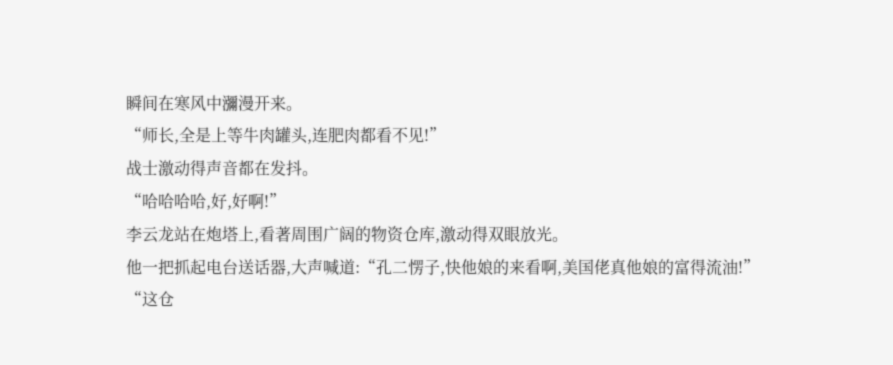瞬间在寒风中瀰漫开来。
“师长,全是上等牛肉罐头,连肥肉都看不见!”
战士激动得声音都在发抖。
“哈哈哈哈,好,好啊!”
李云龙站在炮塔上,看著周围广阔的物资仓库,激动得双眼放光。
他一把抓起电台送话器,大声喊道:“孔二愣子,快他娘的来看啊,美国佬真他娘的富得流油!”
“这仓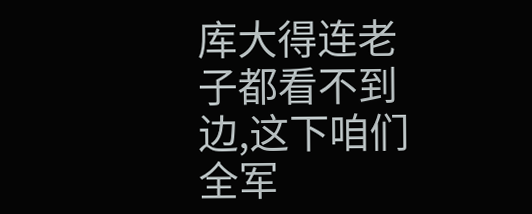库大得连老子都看不到边,这下咱们全军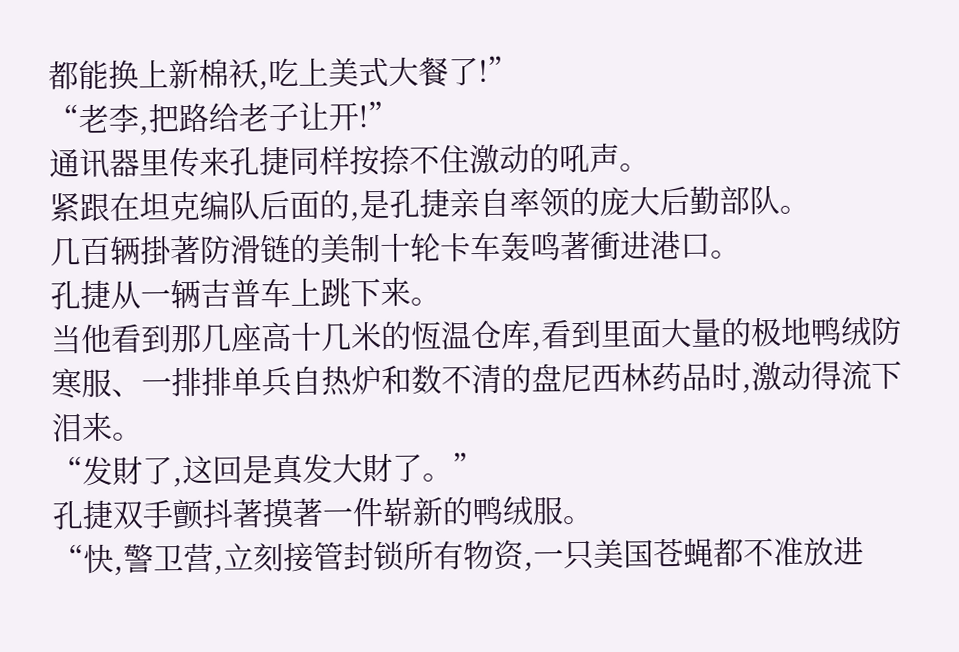都能换上新棉袄,吃上美式大餐了!”
“老李,把路给老子让开!”
通讯器里传来孔捷同样按捺不住激动的吼声。
紧跟在坦克编队后面的,是孔捷亲自率领的庞大后勤部队。
几百辆掛著防滑链的美制十轮卡车轰鸣著衝进港口。
孔捷从一辆吉普车上跳下来。
当他看到那几座高十几米的恆温仓库,看到里面大量的极地鸭绒防寒服、一排排单兵自热炉和数不清的盘尼西林药品时,激动得流下泪来。
“发財了,这回是真发大財了。”
孔捷双手颤抖著摸著一件崭新的鸭绒服。
“快,警卫营,立刻接管封锁所有物资,一只美国苍蝇都不准放进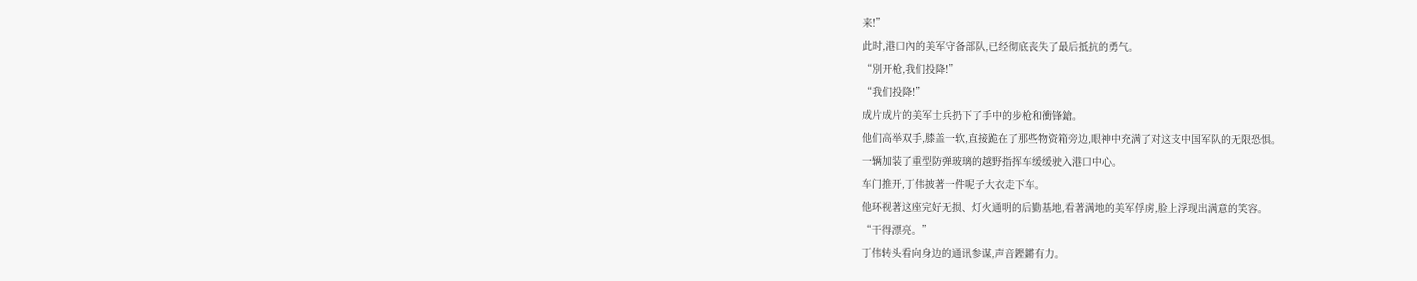来!”
此时,港口內的美军守备部队,已经彻底丧失了最后抵抗的勇气。
“別开枪,我们投降!”
“我们投降!”
成片成片的美军士兵扔下了手中的步枪和衝锋鎗。
他们高举双手,膝盖一软,直接跪在了那些物资箱旁边,眼神中充满了对这支中国军队的无限恐惧。
一辆加装了重型防弹玻璃的越野指挥车缓缓驶入港口中心。
车门推开,丁伟披著一件呢子大衣走下车。
他环视著这座完好无损、灯火通明的后勤基地,看著满地的美军俘虏,脸上浮现出满意的笑容。
“干得漂亮。”
丁伟转头看向身边的通讯参谋,声音鏗鏘有力。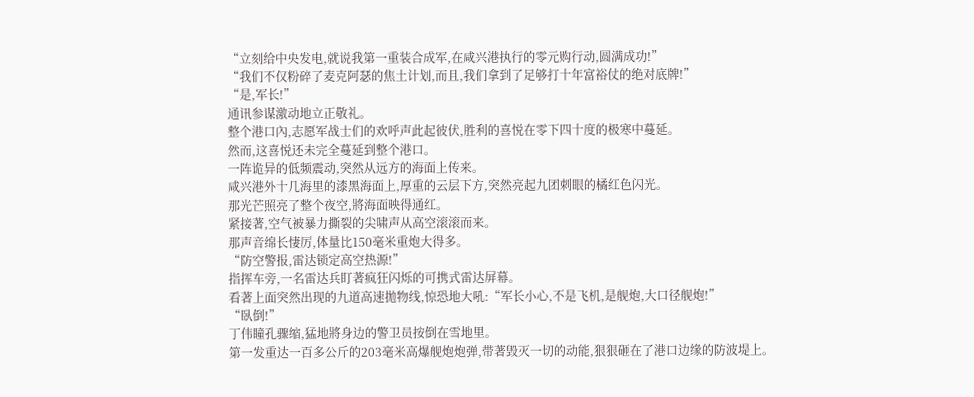“立刻给中央发电,就说我第一重装合成军,在咸兴港执行的零元购行动,圆满成功!”
“我们不仅粉碎了麦克阿瑟的焦土计划,而且,我们拿到了足够打十年富裕仗的绝对底牌!”
“是,军长!”
通讯参谋激动地立正敬礼。
整个港口內,志愿军战士们的欢呼声此起彼伏,胜利的喜悦在零下四十度的极寒中蔓延。
然而,这喜悦还未完全蔓延到整个港口。
一阵诡异的低频震动,突然从远方的海面上传来。
咸兴港外十几海里的漆黑海面上,厚重的云层下方,突然亮起九团刺眼的橘红色闪光。
那光芒照亮了整个夜空,將海面映得通红。
紧接著,空气被暴力撕裂的尖啸声从高空滚滚而来。
那声音绵长悽厉,体量比150毫米重炮大得多。
“防空警报,雷达锁定高空热源!”
指挥车旁,一名雷达兵盯著疯狂闪烁的可携式雷达屏幕。
看著上面突然出现的九道高速拋物线,惊恐地大吼:“军长小心,不是飞机,是舰炮,大口径舰炮!”
“臥倒!”
丁伟瞳孔骤缩,猛地將身边的警卫员按倒在雪地里。
第一发重达一百多公斤的203毫米高爆舰炮炮弹,带著毁灭一切的动能,狠狠砸在了港口边缘的防波堤上。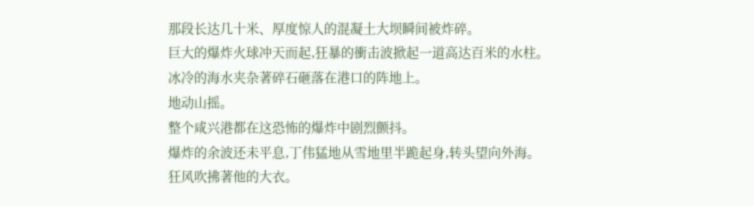那段长达几十米、厚度惊人的混凝土大坝瞬间被炸碎。
巨大的爆炸火球冲天而起,狂暴的衝击波掀起一道高达百米的水柱。
冰冷的海水夹杂著碎石砸落在港口的阵地上。
地动山摇。
整个咸兴港都在这恐怖的爆炸中剧烈颤抖。
爆炸的余波还未平息,丁伟猛地从雪地里半跪起身,转头望向外海。
狂风吹拂著他的大衣。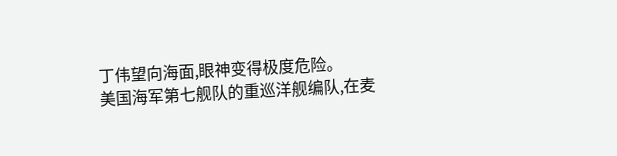丁伟望向海面,眼神变得极度危险。
美国海军第七舰队的重巡洋舰编队,在麦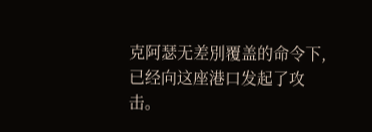克阿瑟无差別覆盖的命令下,已经向这座港口发起了攻击。